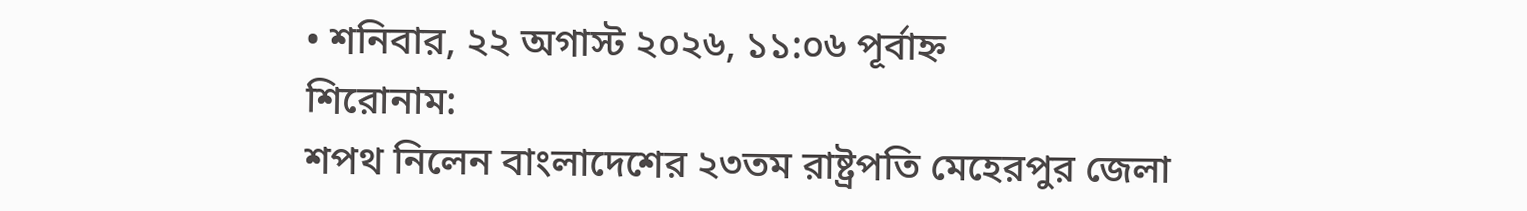• শনিবার, ২২ অগাস্ট ২০২৬, ১১:০৬ পূর্বাহ্ন
শিরোনাম:
শপথ নিলেন বাংলাদেশের ২৩তম রাষ্ট্রপতি মেহেরপুর জেলা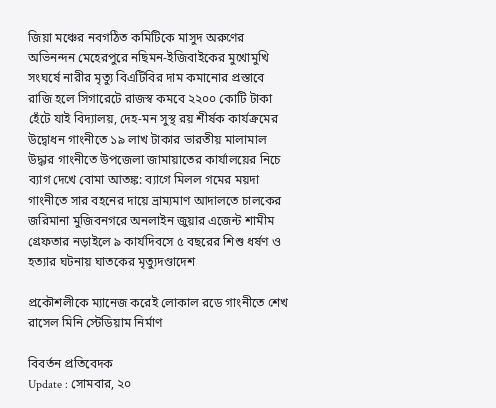জিয়া মঞ্চের নবগঠিত কমিটিকে মাসুদ অরুণের অভিনন্দন মেহেরপুরে নছিমন-ইজিবাইকের মুখোমুখি সংঘর্ষে নারীর মৃত্যু বিএটিবির দাম কমানোর প্রস্তাবে রাজি হলে সিগারেটে রাজস্ব কমবে ২২০০ কোটি টাকা হেঁটে যাই বিদ্যালয়, দেহ-মন সুস্থ রয় শীর্ষক কার্যক্রমের উদ্বোধন গাংনীতে ১৯ লাখ টাকার ভারতীয় মালামাল উদ্ধার গাংনীতে উপজেলা জামায়াতের কার্যালয়ের নিচে ব্যাগ দেখে বোমা আতঙ্ক: ব্যাগে মিলল গমের ময়দা গাংনীতে সার বহনের দায়ে ভ্রাম্যমাণ আদালতে চালকের জরিমানা মুজিবনগরে অনলাইন জুয়ার এজেন্ট শামীম গ্রেফতার নড়াইলে ৯ কার্যদিবসে ৫ বছরের শিশু ধর্ষণ ও হত্যার ঘটনায় ঘাতকের মৃত্যুদণ্ডাদেশ

প্রকৌশলীকে ম্যানেজ করেই লোকাল রডে গাংনীতে শেখ রাসেল মিনি স্টেডিয়াম নির্মাণ

বিবর্তন প্রতিবেদক
Update : সোমবার, ২০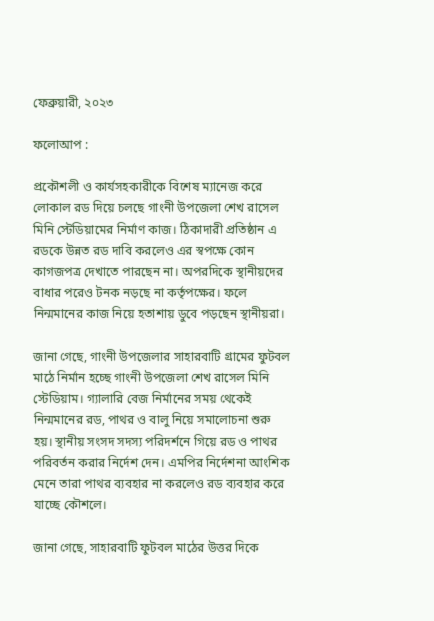ফেব্রুয়ারী, ২০২৩

ফলোআপ :

প্রকৌশলী ও কার্যসহকারীকে বিশেষ ম্যানেজ করে লোকাল রড দিয়ে চলছে গাংনী উপজেলা শেখ রাসেল মিনি স্টেডিয়ামের নির্মাণ কাজ। ঠিকাদারী প্রতিষ্ঠান এ রডকে উন্নত রড দাবি করলেও এর স্বপক্ষে কোন কাগজপত্র দেখাতে পারছেন না। অপরদিকে স্থানীয়দের বাধার পরেও টনক নড়ছে না কর্তৃপক্ষের। ফলে নিন্মমানের কাজ নিয়ে হতাশায় ডুবে পড়ছেন স্থানীয়রা।

জানা গেছে, গাংনী উপজেলার সাহারবাটি গ্রামের ফুটবল মাঠে নির্মান হচ্ছে গাংনী উপজেলা শেখ রাসেল মিনি স্টেডিয়াম। গ্যালারি বেজ নির্মানের সময় থেকেই নিন্মমানের রড, পাথর ও বালু নিয়ে সমালোচনা শুরু হয়। স্থানীয় সংসদ সদস্য পরিদর্শনে গিয়ে রড ও পাথর পরিবর্তন করার নির্দেশ দেন। এমপির নির্দেশনা আংশিক মেনে তারা পাথর ব্যবহার না করলেও রড ব্যবহার করে যাচ্ছে কৌশলে।

জানা গেছে, সাহারবাটি ফুটবল মাঠের উত্তর দিকে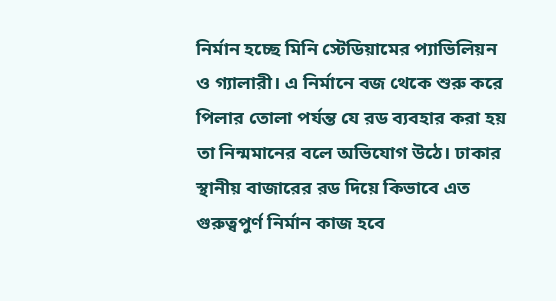নির্মান হচ্ছে মিনি স্টেডিয়ামের প্যাভিলিয়ন ও গ্যালারী। এ নির্মানে বজ থেকে শুরু করে পিলার তোলা পর্যন্ত যে রড ব্যবহার করা হয় তা নিন্মমানের বলে অভিযোগ উঠে। ঢাকার স্থানীয় বাজারের রড দিয়ে কিভাবে এত গুরুত্বপুর্ণ নির্মান কাজ হবে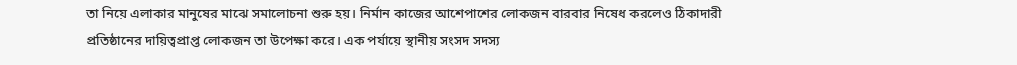তা নিয়ে এলাকার মানুষের মাঝে সমালোচনা শুরু হয়। নির্মান কাজের আশেপাশের লোকজন বারবার নিষেধ করলেও ঠিকাদারী প্রতিষ্ঠানের দায়িত্বপ্রাপ্ত লোকজন তা উপেক্ষা করে। এক পর্যায়ে স্থানীয় সংসদ সদস্য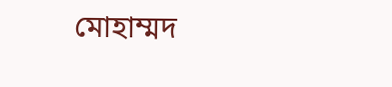মোহাম্মদ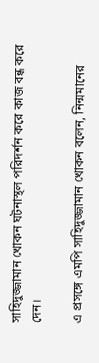সাহিদুজ্জামান খোকন ঘটনাস্থল পরিদর্শন করে কাজ বন্ধ করে দেন।

এ প্রসঙ্গে এমপি সাহিদুজ্জামান খোকন বলেন, নিন্মমানের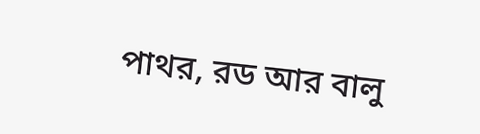পাথর, রড আর বালু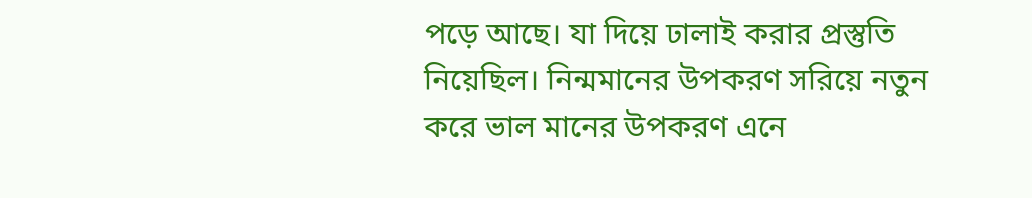পড়ে আছে। যা দিয়ে ঢালাই করার প্রস্তুতি নিয়েছিল। নিন্মমানের উপকরণ সরিয়ে নতুন করে ভাল মানের উপকরণ এনে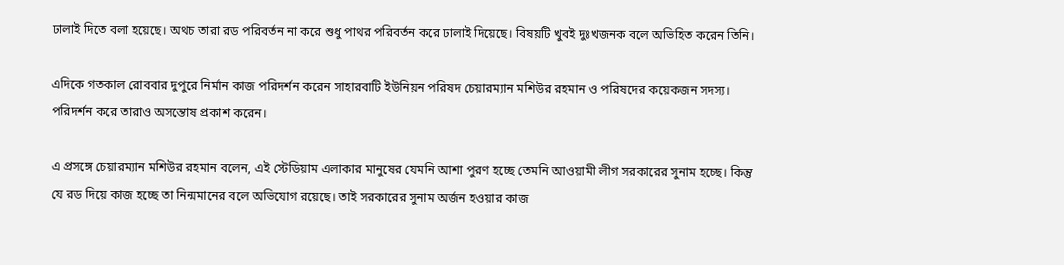ঢালাই দিতে বলা হয়েছে। অথচ তারা রড পরিবর্তন না করে শুধু পাথর পরিবর্তন করে ঢালাই দিয়েছে। বিষয়টি খুবই দুঃখজনক বলে অভিহিত করেন তিনি।

এদিকে গতকাল রোববার দুপুরে নির্মান কাজ পরিদর্শন করেন সাহারবাটি ইউনিয়ন পরিষদ চেয়ারম্যান মশিউর রহমান ও পরিষদের কয়েকজন সদস্য। পরিদর্শন করে তারাও অসন্তোষ প্রকাশ করেন।

এ প্রসঙ্গে চেয়ারম্যান মশিউর রহমান বলেন, এই স্টেডিয়াম এলাকার মানুষের যেমনি আশা পুরণ হচ্ছে তেমনি আওয়ামী লীগ সরকারের সুনাম হচ্ছে। কিন্তু যে রড দিয়ে কাজ হচ্ছে তা নিন্মমানের বলে অভিযোগ রয়েছে। তাই সরকারের সুনাম অর্জন হওয়ার কাজ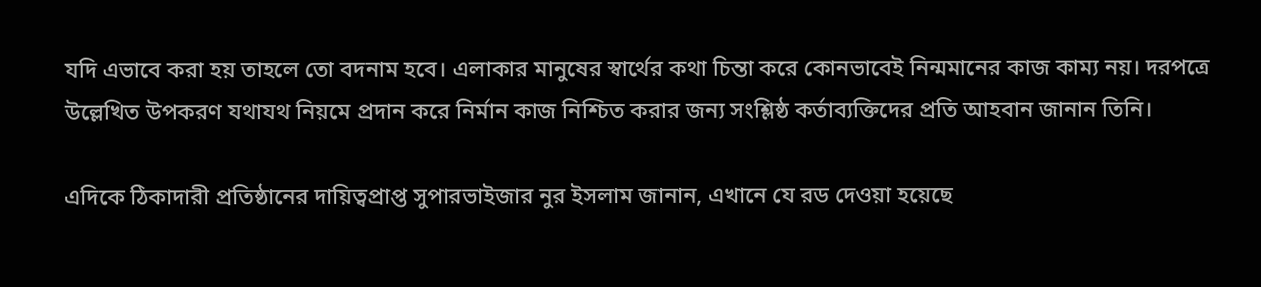যদি এভাবে করা হয় তাহলে তো বদনাম হবে। এলাকার মানুষের স্বার্থের কথা চিন্তা করে কোনভাবেই নিন্মমানের কাজ কাম্য নয়। দরপত্রে উল্লেখিত উপকরণ যথাযথ নিয়মে প্রদান করে নির্মান কাজ নিশ্চিত করার জন্য সংশ্লিষ্ঠ কর্তাব্যক্তিদের প্রতি আহবান জানান তিনি।

এদিকে ঠিকাদারী প্রতিষ্ঠানের দায়িত্বপ্রাপ্ত সুপারভাইজার নুর ইসলাম জানান, এখানে যে রড দেওয়া হয়েছে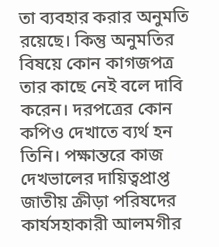তা ব্যবহার করার অনুমতি রয়েছে। কিন্তু অনুমতির বিষয়ে কোন কাগজপত্র তার কাছে নেই বলে দাবি করেন। দরপত্রের কোন কপিও দেখাতে ব্যর্থ হন তিনি। পক্ষান্তরে কাজ দেখভালের দায়িত্বপ্রাপ্ত জাতীয় ক্রীড়া পরিষদের কার্যসহাকারী আলমগীর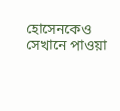হোসেনকেও সেখানে পাওয়া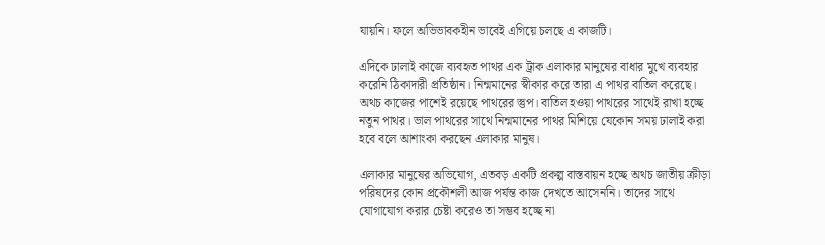যায়নি। ফলে অভিভাবকহীন ভাবেই এগিয়ে চলছে এ কাজটি।

এদিকে ঢালাই কাজে ব্যবহৃত পাথর এক ট্রাক এলাকার মানুষের বাধার মুখে ব্যবহার করেনি ঠিকাদারী প্রতিষ্ঠান। নিন্মমানের স্বীকার করে তারা এ পাথর বাতিল করেছে। অথচ কাজের পাশেই রয়েছে পাথরের স্তুপ। বাতিল হওয়া পাথরের সাথেই রাখা হচ্ছে নতুন পাথর। ভাল পাথরের সাথে নিন্মমানের পাথর মিশিয়ে যেকোন সময় ঢালাই করা হবে বলে আশাংকা করছেন এলাকার মানুষ।

এলাকার মানুষের অভিযোগ, এতবড় একটি প্রকল্প বাস্তবায়ন হচ্ছে অথচ জাতীয় ক্রীড়া পরিষদের কোন প্রকৌশলী আজ পর্যন্ত কাজ দেখতে আসেননি। তাদের সাথে যোগাযোগ করার চেষ্টা করেও তা সম্ভব হচ্ছে না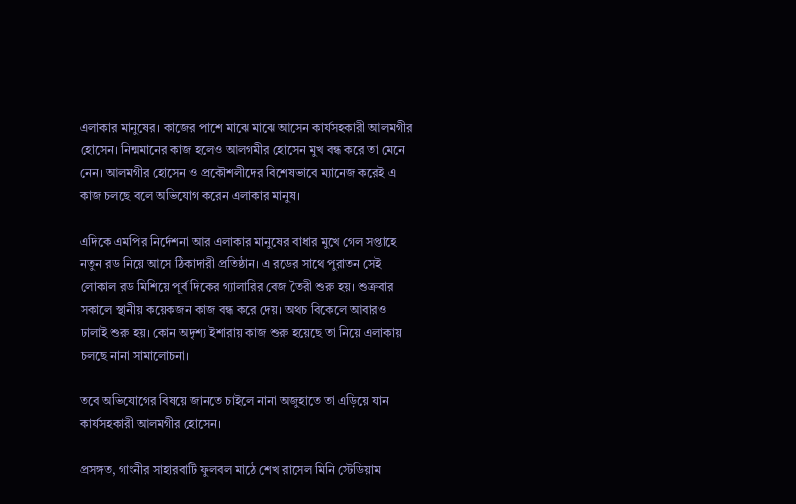এলাকার মানুষের। কাজের পাশে মাঝে মাঝে আসেন কার্যসহকারী আলমগীর হোসেন। নিন্মমানের কাজ হলেও আলগমীর হোসেন মুখ বন্ধ করে তা মেনে নেন। আলমগীর হোসেন ও প্রকৌশলীদের বিশেষভাবে ম্যানেজ করেই এ কাজ চলছে বলে অভিযোগ করেন এলাকার মানুষ।

এদিকে এমপির নির্দেশনা আর এলাকার মানুষের বাধার মুখে গেল সপ্তাহে নতুন রড নিয়ে আসে ঠিকাদারী প্রতিষ্ঠান। এ রডের সাথে পুরাতন সেই লোকাল রড মিশিয়ে পূর্ব দিকের গ্যালারির বেজ তৈরী শুরু হয়। শুক্রবার সকালে স্থানীয় কয়েকজন কাজ বন্ধ করে দেয়। অথচ বিকেলে আবারও ঢালাই শুরু হয়। কোন অদৃশ্য ইশারায় কাজ শুরু হয়েছে তা নিয়ে এলাকায় চলছে নানা সামালোচনা।

তবে অভিযোগের বিষয়ে জানতে চাইলে নানা অজুহাতে তা এড়িয়ে যান কার্যসহকারী আলমগীর হোসেন।

প্রসঙ্গত, গাংনীর সাহারবাটি ফুলবল মাঠে শেখ রাসেল মিনি স্টেডিয়াম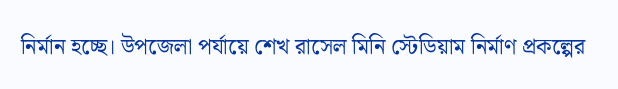নির্মান হচ্ছে। উপজেলা পর্যায়ে শেখ রাসেল মিনি স্টেডিয়াম নির্মাণ প্রকল্পের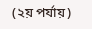(২য় পর্যায়)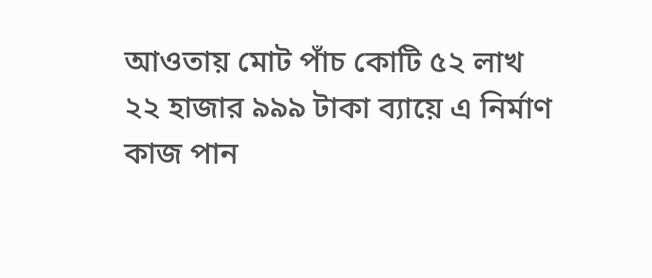আওতায় মোট পাঁচ কোটি ৫২ লাখ ২২ হাজার ৯৯৯ টাকা ব্যায়ে এ নির্মাণ কাজ পান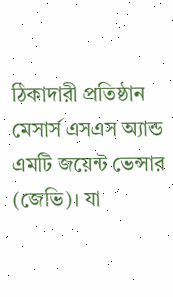ঠিকাদারী প্রতিষ্ঠান মেসার্স এসএস অ্যান্ড এমটি জয়েন্ট ভেন্সার (জেভি)। যা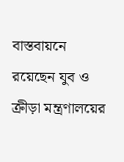বাস্তবায়নে রয়েছেন যুব ও ক্রীড়া মন্ত্রণালয়ের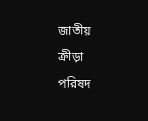জাতীয় ক্রীড়া পরিষদ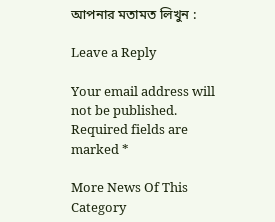আপনার মতামত লিখুন :

Leave a Reply

Your email address will not be published. Required fields are marked *

More News Of This Category